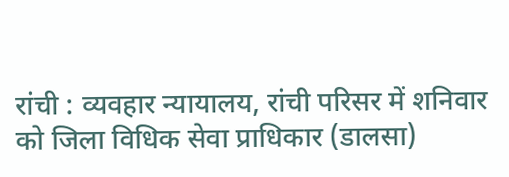रांची : व्यवहार न्यायालय, रांची परिसर में शनिवार को जिला विधिक सेवा प्राधिकार (डालसा)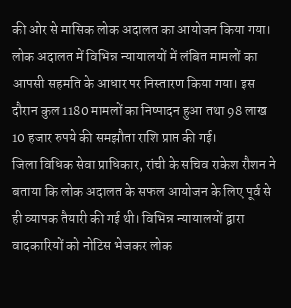की ओर से मासिक लोक अदालत का आयोजन किया गया। लोक अदालत में विभिन्न न्यायालयों में लंबित मामलों का आपसी सहमति के आधार पर निस्तारण किया गया। इस दौरान कुल 1180 मामलों का निष्पादन हुआ तथा 98 लाख 10 हजार रुपये की समझौता राशि प्राप्त की गई।
जिला विधिक सेवा प्राधिकार, रांची के सचिव राकेश रौशन ने बताया कि लोक अदालत के सफल आयोजन के लिए पूर्व से ही व्यापक तैयारी की गई थी। विभिन्न न्यायालयों द्वारा वादकारियों को नोटिस भेजकर लोक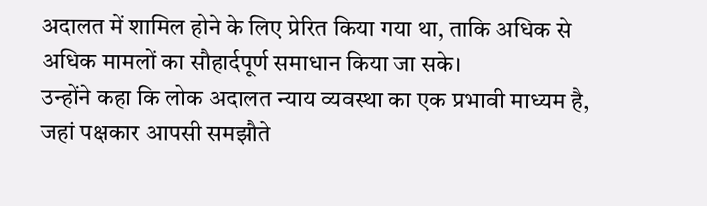अदालत में शामिल होने के लिए प्रेरित किया गया था, ताकि अधिक से अधिक मामलों का सौहार्दपूर्ण समाधान किया जा सके।
उन्होंने कहा कि लोक अदालत न्याय व्यवस्था का एक प्रभावी माध्यम है, जहां पक्षकार आपसी समझौते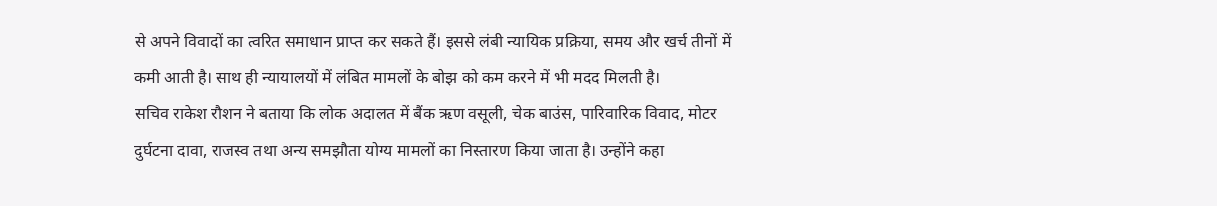से अपने विवादों का त्वरित समाधान प्राप्त कर सकते हैं। इससे लंबी न्यायिक प्रक्रिया, समय और खर्च तीनों में कमी आती है। साथ ही न्यायालयों में लंबित मामलों के बोझ को कम करने में भी मदद मिलती है।
सचिव राकेश रौशन ने बताया कि लोक अदालत में बैंक ऋण वसूली, चेक बाउंस, पारिवारिक विवाद, मोटर दुर्घटना दावा, राजस्व तथा अन्य समझौता योग्य मामलों का निस्तारण किया जाता है। उन्होंने कहा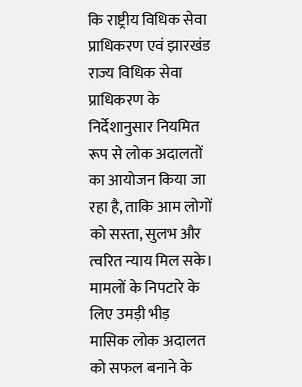कि राष्ट्रीय विधिक सेवा प्राधिकरण एवं झारखंड राज्य विधिक सेवा प्राधिकरण के निर्देशानुसार नियमित रूप से लोक अदालतों का आयोजन किया जा रहा है, ताकि आम लोगों को सस्ता, सुलभ और त्वरित न्याय मिल सके।
मामलों के निपटारे के लिए उमड़ी भीड़
मासिक लोक अदालत को सफल बनाने के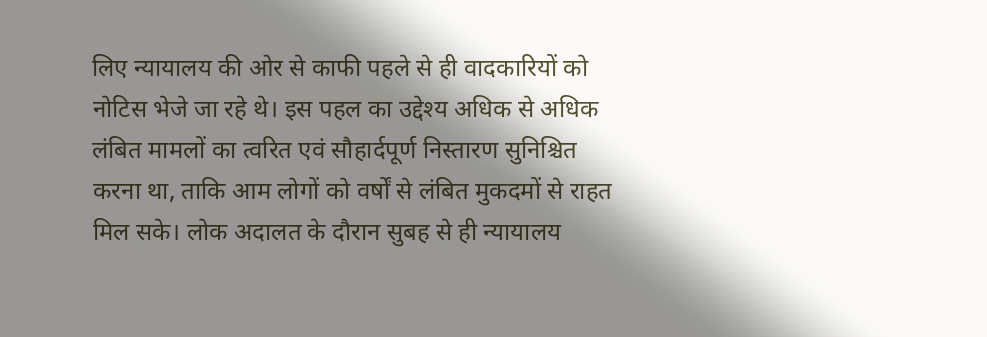लिए न्यायालय की ओर से काफी पहले से ही वादकारियों को नोटिस भेजे जा रहे थे। इस पहल का उद्देश्य अधिक से अधिक लंबित मामलों का त्वरित एवं सौहार्दपूर्ण निस्तारण सुनिश्चित करना था, ताकि आम लोगों को वर्षों से लंबित मुकदमों से राहत मिल सके। लोक अदालत के दौरान सुबह से ही न्यायालय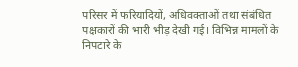परिसर में फरियादियों, अधिवक्ताओं तथा संबंधित पक्षकारों की भारी भीड़ देखी गई। विभिन्न मामलों के निपटारे के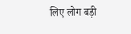लिए लोग बड़ी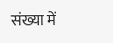संख्या में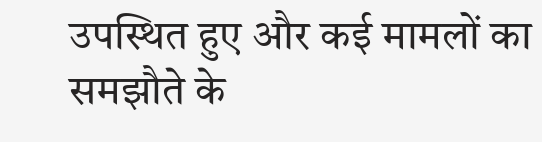उपस्थित हुए और कई मामलों का समझौते के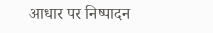आधार पर निष्पादन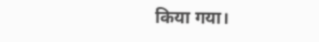किया गया।